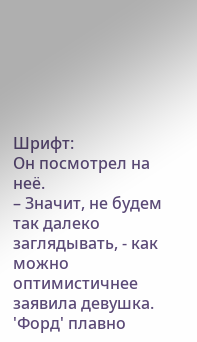Шрифт:
Он посмотрел на неё.
– Значит, не будем так далеко заглядывать, - как можно оптимистичнее заявила девушка.
'Форд' плавно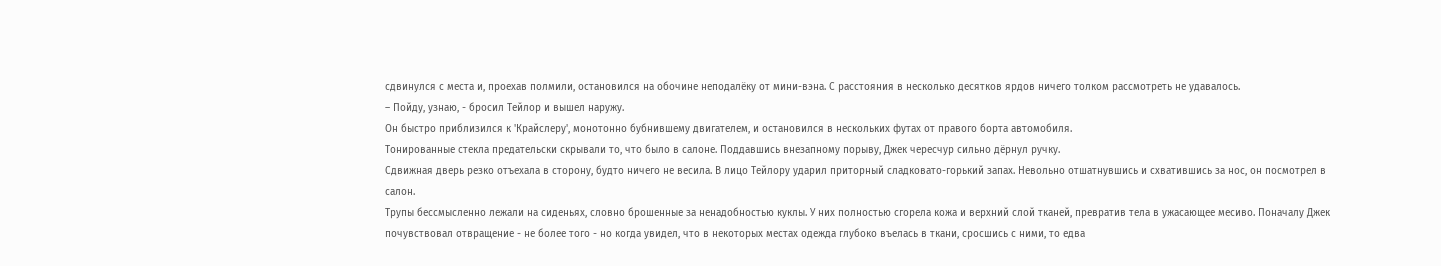сдвинулся с места и, проехав полмили, остановился на обочине неподалёку от мини-вэна. С расстояния в несколько десятков ярдов ничего толком рассмотреть не удавалось.
– Пойду, узнаю, - бросил Тейлор и вышел наружу.
Он быстро приблизился к 'Крайслеру', монотонно бубнившему двигателем, и остановился в нескольких футах от правого борта автомобиля.
Тонированные стекла предательски скрывали то, что было в салоне. Поддавшись внезапному порыву, Джек чересчур сильно дёрнул ручку.
Сдвижная дверь резко отъехала в сторону, будто ничего не весила. В лицо Тейлору ударил приторный сладковато-горький запах. Невольно отшатнувшись и схватившись за нос, он посмотрел в салон.
Трупы бессмысленно лежали на сиденьях, словно брошенные за ненадобностью куклы. У них полностью сгорела кожа и верхний слой тканей, превратив тела в ужасающее месиво. Поначалу Джек почувствовал отвращение - не более того - но когда увидел, что в некоторых местах одежда глубоко въелась в ткани, сросшись с ними, то едва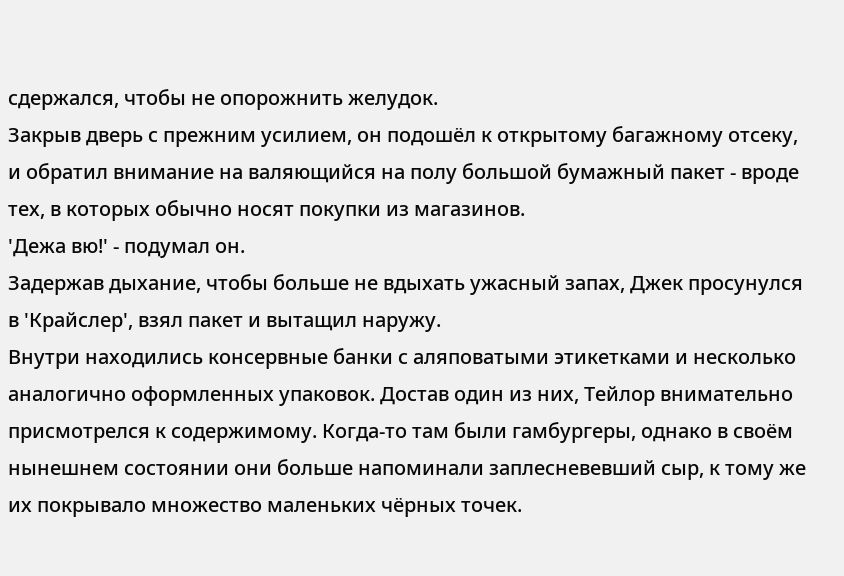сдержался, чтобы не опорожнить желудок.
Закрыв дверь с прежним усилием, он подошёл к открытому багажному отсеку, и обратил внимание на валяющийся на полу большой бумажный пакет - вроде тех, в которых обычно носят покупки из магазинов.
'Дежа вю!' - подумал он.
Задержав дыхание, чтобы больше не вдыхать ужасный запах, Джек просунулся в 'Крайслер', взял пакет и вытащил наружу.
Внутри находились консервные банки с аляповатыми этикетками и несколько аналогично оформленных упаковок. Достав один из них, Тейлор внимательно присмотрелся к содержимому. Когда-то там были гамбургеры, однако в своём нынешнем состоянии они больше напоминали заплесневевший сыр, к тому же их покрывало множество маленьких чёрных точек.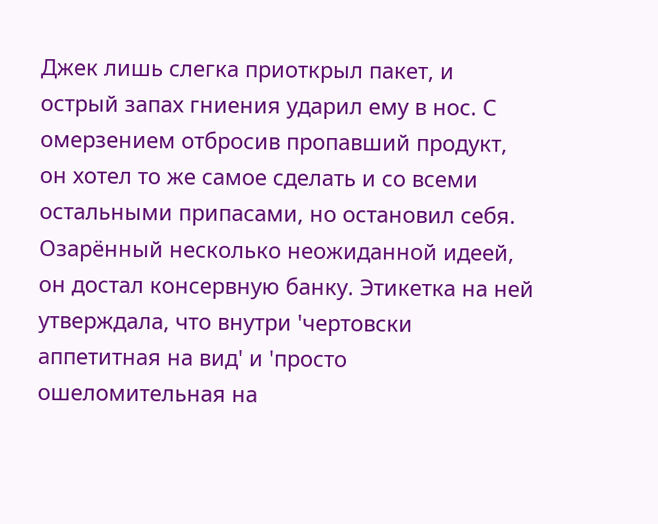Джек лишь слегка приоткрыл пакет, и острый запах гниения ударил ему в нос. С омерзением отбросив пропавший продукт, он хотел то же самое сделать и со всеми остальными припасами, но остановил себя.
Озарённый несколько неожиданной идеей, он достал консервную банку. Этикетка на ней утверждала, что внутри 'чертовски аппетитная на вид' и 'просто ошеломительная на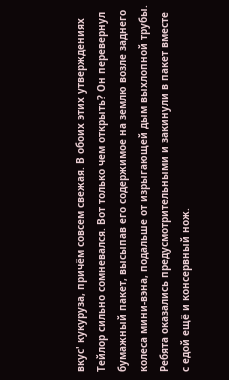вкус' кукуруза, причём совсем свежая. В обоих этих утверждениях Тейлор сильно сомневался. Вот только чем открыть? Он перевернул бумажный пакет, высыпав его содержимое на землю возле заднего колеса мини-вэна, подальше от изрыгающей дым выхлопной трубы. Ребята оказались предусмотрительными и закинули в пакет вместе с едой ещё и консервный нож.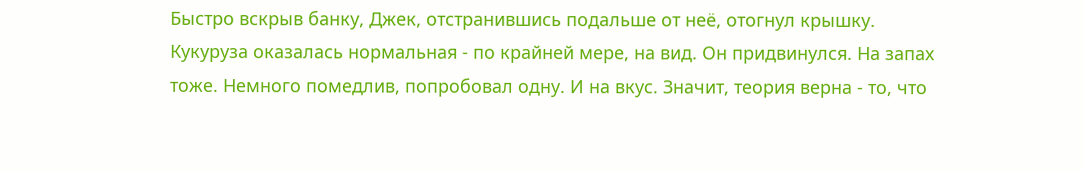Быстро вскрыв банку, Джек, отстранившись подальше от неё, отогнул крышку.
Кукуруза оказалась нормальная - по крайней мере, на вид. Он придвинулся. На запах тоже. Немного помедлив, попробовал одну. И на вкус. Значит, теория верна - то, что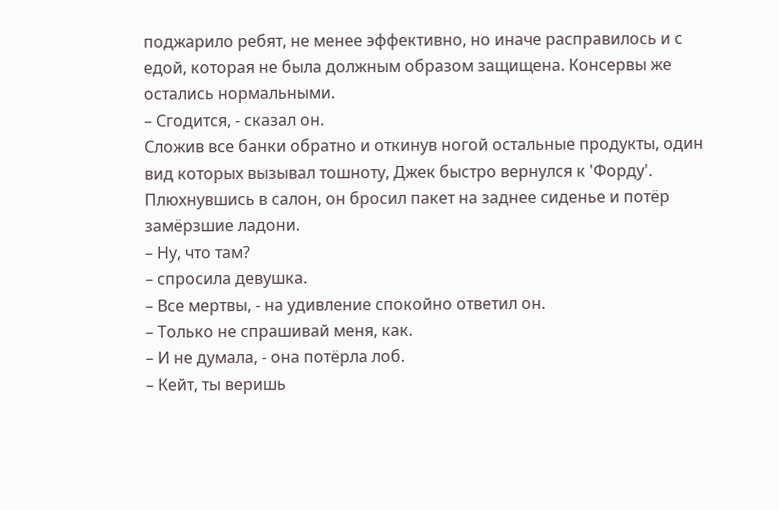поджарило ребят, не менее эффективно, но иначе расправилось и с едой, которая не была должным образом защищена. Консервы же остались нормальными.
– Сгодится, - сказал он.
Сложив все банки обратно и откинув ногой остальные продукты, один вид которых вызывал тошноту, Джек быстро вернулся к 'Форду'. Плюхнувшись в салон, он бросил пакет на заднее сиденье и потёр замёрзшие ладони.
– Ну, что там?
– спросила девушка.
– Все мертвы, - на удивление спокойно ответил он.
– Только не спрашивай меня, как.
– И не думала, - она потёрла лоб.
– Кейт, ты веришь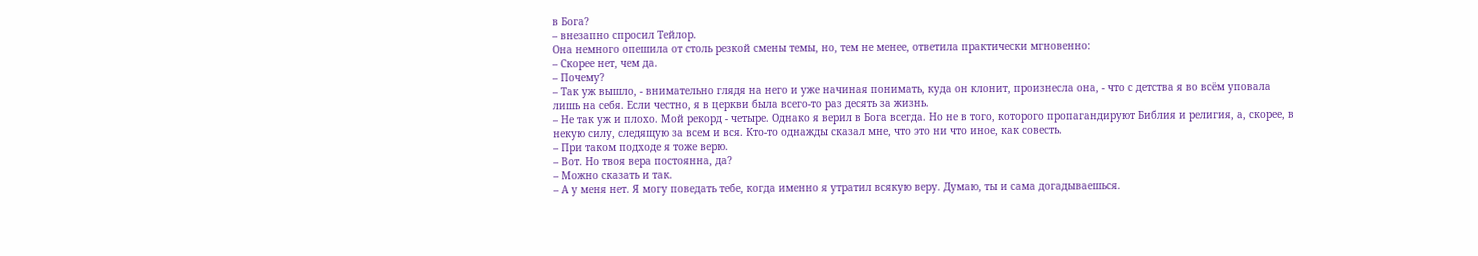в Бога?
– внезапно спросил Тейлор.
Она немного опешила от столь резкой смены темы, но, тем не менее, ответила практически мгновенно:
– Скорее нет, чем да.
– Почему?
– Так уж вышло, - внимательно глядя на него и уже начиная понимать, куда он клонит, произнесла она, - что с детства я во всём уповала лишь на себя. Если честно, я в церкви была всего-то раз десять за жизнь.
– Не так уж и плохо. Мой рекорд - четыре. Однако я верил в Бога всегда. Но не в того, которого пропагандируют Библия и религия, а, скорее, в некую силу, следящую за всем и вся. Кто-то однажды сказал мне, что это ни что иное, как совесть.
– При таком подходе я тоже верю.
– Вот. Но твоя вера постоянна, да?
– Можно сказать и так.
– А у меня нет. Я могу поведать тебе, когда именно я утратил всякую веру. Думаю, ты и сама догадываешься.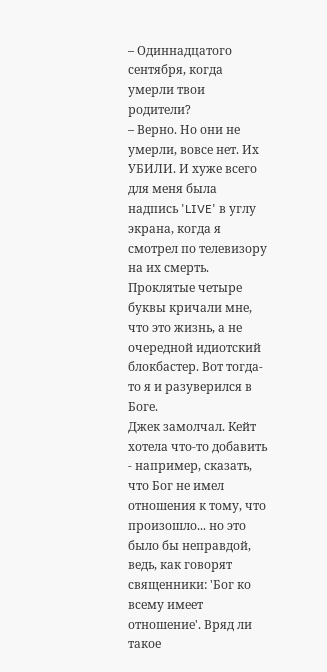– Одиннадцатого сентября, когда умерли твои родители?
– Верно. Но они не умерли, вовсе нет. Их УБИЛИ. И хуже всего для меня была надпись 'LIVE' в углу экрана, когда я смотрел по телевизору на их смерть. Проклятые четыре буквы кричали мне, что это жизнь, а не очередной идиотский блокбастер. Вот тогда-то я и разуверился в Боге.
Джек замолчал. Кейт хотела что-то добавить - например, сказать, что Бог не имел отношения к тому, что произошло... но это было бы неправдой, ведь, как говорят священники: 'Бог ко всему имеет отношение'. Вряд ли такое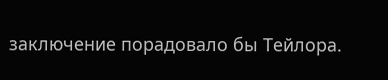заключение порадовало бы Тейлора.